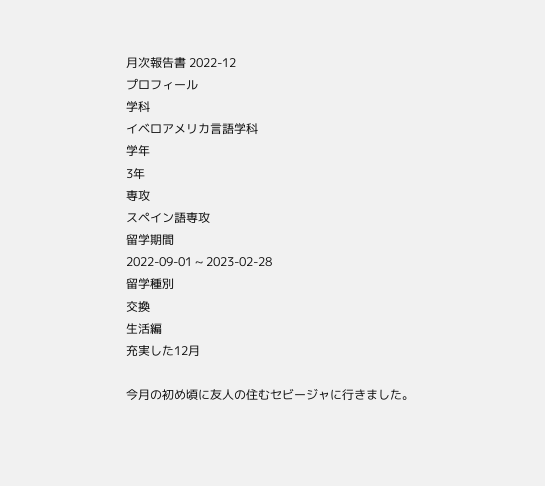月次報告書 2022-12
プロフィール
学科
イベロアメリカ言語学科
学年
3年
専攻
スペイン語専攻
留学期間
2022-09-01 ~ 2023-02-28
留学種別
交換
生活編
充実した12月

今月の初め頃に友人の住むセビージャに行きました。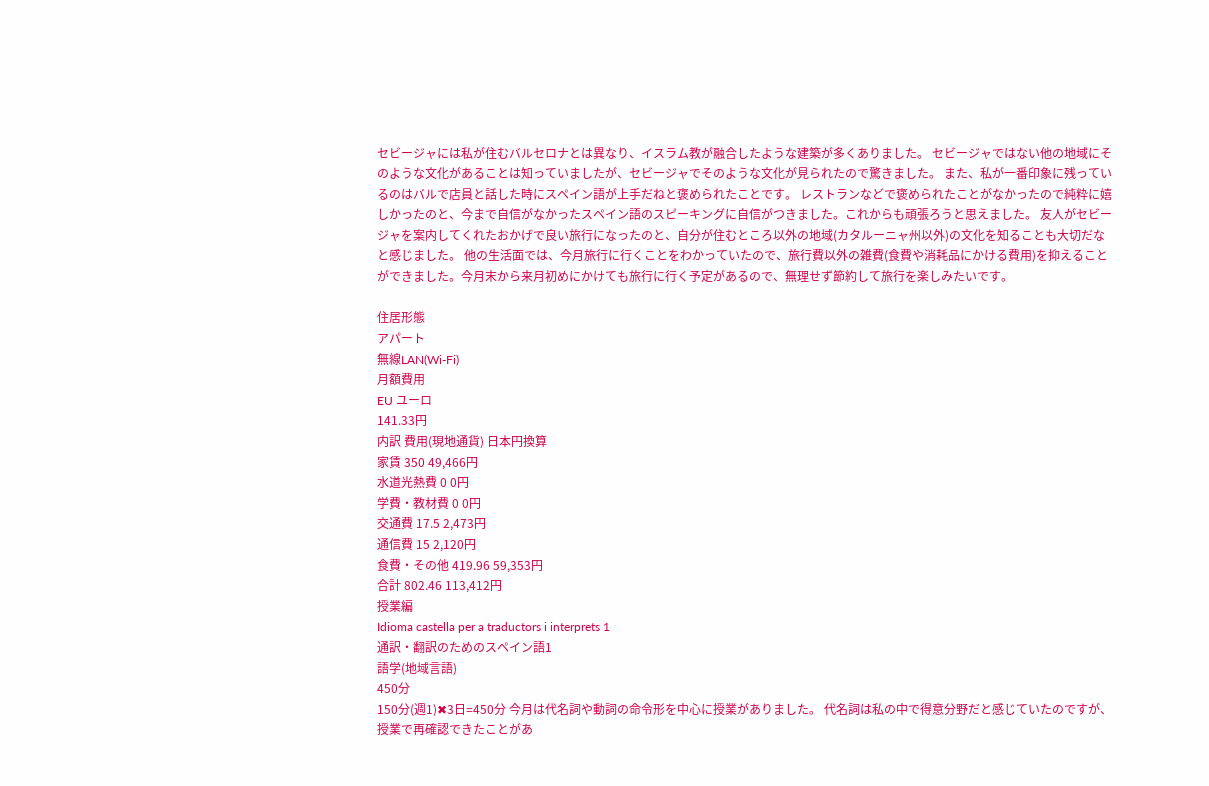セビージャには私が住むバルセロナとは異なり、イスラム教が融合したような建築が多くありました。 セビージャではない他の地域にそのような文化があることは知っていましたが、セビージャでそのような文化が見られたので驚きました。 また、私が一番印象に残っているのはバルで店員と話した時にスペイン語が上手だねと褒められたことです。 レストランなどで褒められたことがなかったので純粋に嬉しかったのと、今まで自信がなかったスペイン語のスピーキングに自信がつきました。これからも頑張ろうと思えました。 友人がセビージャを案内してくれたおかげで良い旅行になったのと、自分が住むところ以外の地域(カタルーニャ州以外)の文化を知ることも大切だなと感じました。 他の生活面では、今月旅行に行くことをわかっていたので、旅行費以外の雑費(食費や消耗品にかける費用)を抑えることができました。今月末から来月初めにかけても旅行に行く予定があるので、無理せず節約して旅行を楽しみたいです。

住居形態
アパート
無線LAN(Wi-Fi)
月額費用
EU ユーロ
141.33円
内訳 費用(現地通貨) 日本円換算
家賃 350 49,466円
水道光熱費 0 0円
学費・教材費 0 0円
交通費 17.5 2,473円
通信費 15 2,120円
食費・その他 419.96 59,353円
合計 802.46 113,412円
授業編
Idioma castella per a traductors i interprets 1
通訳・翻訳のためのスペイン語1
語学(地域言語)
450分
150分(週1)✖3日=450分 今月は代名詞や動詞の命令形を中心に授業がありました。 代名詞は私の中で得意分野だと感じていたのですが、授業で再確認できたことがあ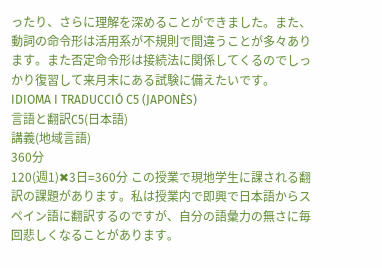ったり、さらに理解を深めることができました。また、動詞の命令形は活用系が不規則で間違うことが多々あります。また否定命令形は接続法に関係してくるのでしっかり復習して来月末にある試験に備えたいです。
IDIOMA I TRADUCCIÓ C5 (JAPONÈS)
言語と翻訳C5(日本語)
講義(地域言語)
360分
120(週1)✖3日=360分 この授業で現地学生に課される翻訳の課題があります。私は授業内で即興で日本語からスペイン語に翻訳するのですが、自分の語彙力の無さに毎回悲しくなることがあります。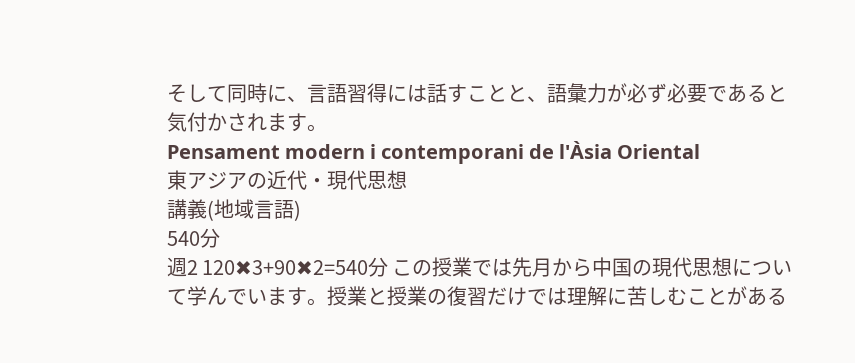そして同時に、言語習得には話すことと、語彙力が必ず必要であると気付かされます。
Pensament modern i contemporani de l'Àsia Oriental
東アジアの近代・現代思想
講義(地域言語)
540分
週2 120✖3+90✖2=540分 この授業では先月から中国の現代思想について学んでいます。授業と授業の復習だけでは理解に苦しむことがある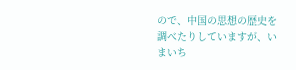ので、中国の思想の歴史を調べたりしていますが、いまいち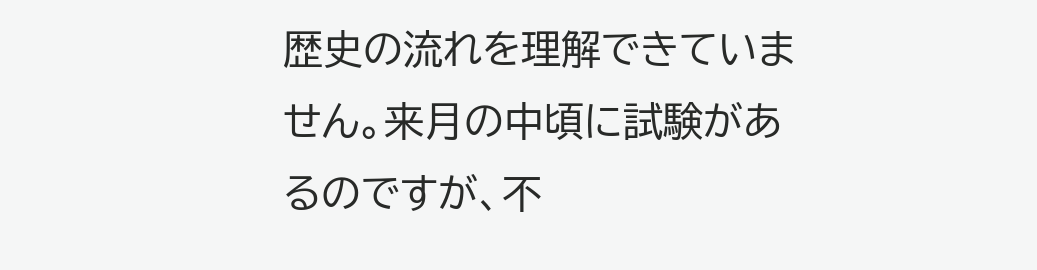歴史の流れを理解できていません。来月の中頃に試験があるのですが、不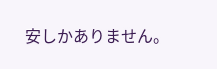安しかありません。